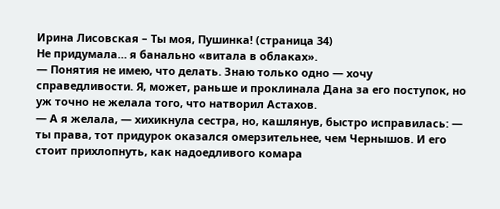Ирина Лисовская – Ты моя, Пушинка! (страница 34)
Не придумала… я банально «витала в облаках».
— Понятия не имею, что делать. Знаю только одно — хочу справедливости. Я, может, раньше и проклинала Дана за его поступок, но уж точно не желала того, что натворил Астахов.
— А я желала, — хихикнула сестра, но, кашлянув, быстро исправилась: — ты права, тот придурок оказался омерзительнее, чем Чернышов. И его стоит прихлопнуть, как надоедливого комара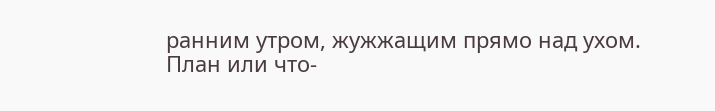ранним утром, жужжащим прямо над ухом.
План или что-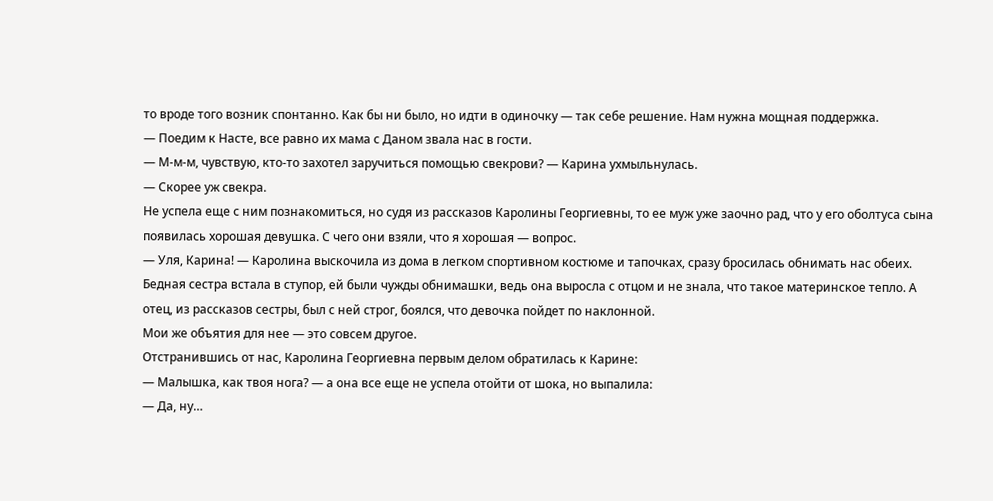то вроде того возник спонтанно. Как бы ни было, но идти в одиночку — так себе решение. Нам нужна мощная поддержка.
— Поедим к Насте, все равно их мама с Даном звала нас в гости.
— М-м-м, чувствую, кто-то захотел заручиться помощью свекрови? — Карина ухмыльнулась.
— Скорее уж свекра.
Не успела еще с ним познакомиться, но судя из рассказов Каролины Георгиевны, то ее муж уже заочно рад, что у его оболтуса сына появилась хорошая девушка. С чего они взяли, что я хорошая — вопрос.
— Уля, Карина! — Каролина выскочила из дома в легком спортивном костюме и тапочках, сразу бросилась обнимать нас обеих.
Бедная сестра встала в ступор, ей были чужды обнимашки, ведь она выросла с отцом и не знала, что такое материнское тепло. А отец, из рассказов сестры, был с ней строг, боялся, что девочка пойдет по наклонной.
Мои же объятия для нее — это совсем другое.
Отстранившись от нас, Каролина Георгиевна первым делом обратилась к Карине:
— Малышка, как твоя нога? — а она все еще не успела отойти от шока, но выпалила:
— Да, ну…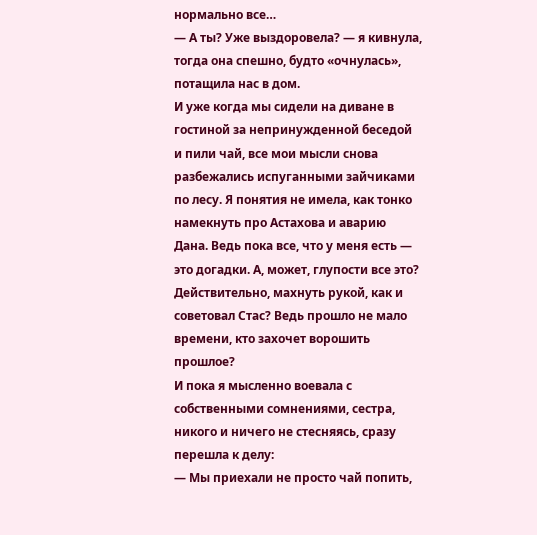нормально все…
— А ты? Уже выздоровела? — я кивнула, тогда она спешно, будто «очнулась», потащила нас в дом.
И уже когда мы сидели на диване в гостиной за непринужденной беседой и пили чай, все мои мысли снова разбежались испуганными зайчиками по лесу. Я понятия не имела, как тонко намекнуть про Астахова и аварию Дана. Ведь пока все, что у меня есть — это догадки. А, может, глупости все это? Действительно, махнуть рукой, как и советовал Стас? Ведь прошло не мало времени, кто захочет ворошить прошлое?
И пока я мысленно воевала с собственными сомнениями, сестра, никого и ничего не стесняясь, сразу перешла к делу:
— Мы приехали не просто чай попить,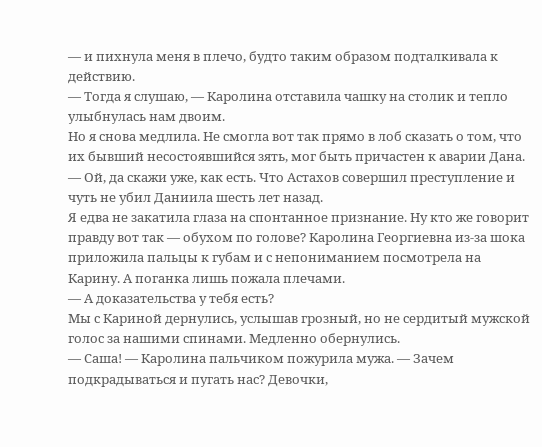— и пихнула меня в плечо, будто таким образом подталкивала к действию.
— Тогда я слушаю, — Каролина отставила чашку на столик и тепло улыбнулась нам двоим.
Но я снова медлила. Не смогла вот так прямо в лоб сказать о том, что их бывший несостоявшийся зять, мог быть причастен к аварии Дана.
— Ой, да скажи уже, как есть. Что Астахов совершил преступление и чуть не убил Даниила шесть лет назад.
Я едва не закатила глаза на спонтанное признание. Ну кто же говорит правду вот так — обухом по голове? Каролина Георгиевна из-за шока приложила пальцы к губам и с непониманием посмотрела на Карину. А поганка лишь пожала плечами.
— А доказательства у тебя есть?
Мы с Кариной дернулись, услышав грозный, но не сердитый мужской голос за нашими спинами. Медленно обернулись.
— Саша! — Каролина пальчиком пожурила мужа. — Зачем подкрадываться и пугать нас? Девочки,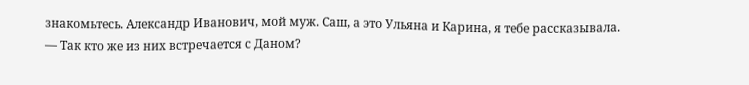знакомьтесь. Александр Иванович, мой муж. Саш, а это Ульяна и Карина, я тебе рассказывала.
— Так кто же из них встречается с Даном?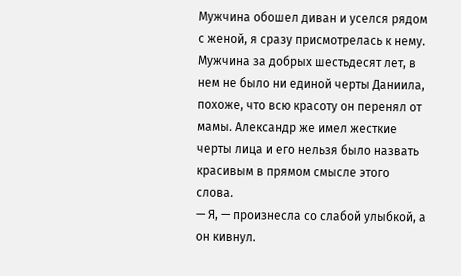Мужчина обошел диван и уселся рядом с женой, я сразу присмотрелась к нему. Мужчина за добрых шестьдесят лет, в нем не было ни единой черты Даниила, похоже, что всю красоту он перенял от мамы. Александр же имел жесткие черты лица и его нельзя было назвать красивым в прямом смысле этого слова.
— Я, — произнесла со слабой улыбкой, а он кивнул.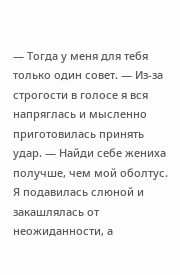— Тогда у меня для тебя только один совет. — Из-за строгости в голосе я вся напряглась и мысленно приготовилась принять удар. — Найди себе жениха получше, чем мой оболтус.
Я подавилась слюной и закашлялась от неожиданности, а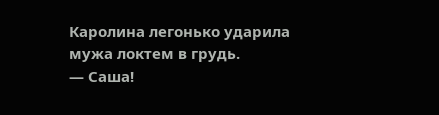Каролина легонько ударила мужа локтем в грудь.
— Саша!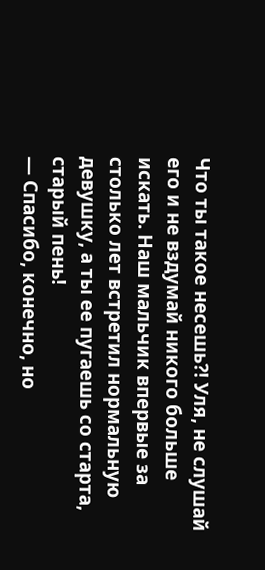Что ты такое несешь?! Уля, не слушай его и не вздумай никого больше искать. Наш мальчик впервые за столько лет встретил нормальную девушку, а ты ее пугаешь со старта, старый пень!
— Спасибо, конечно, но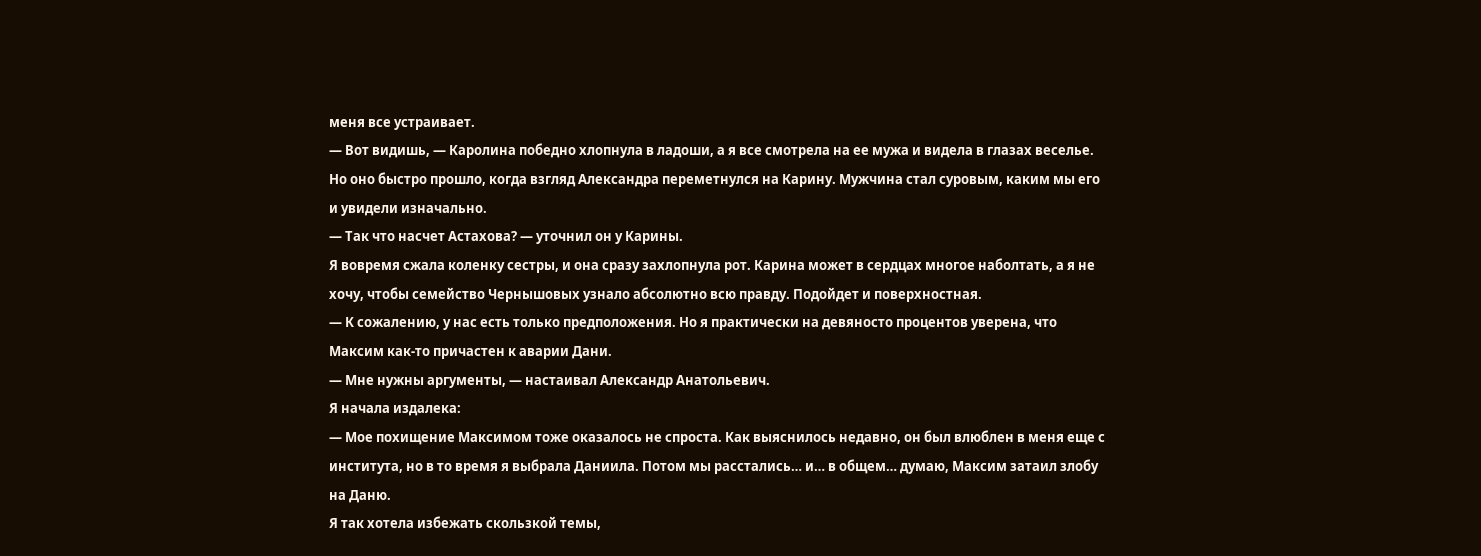меня все устраивает.
— Вот видишь, — Каролина победно хлопнула в ладоши, а я все смотрела на ее мужа и видела в глазах веселье.
Но оно быстро прошло, когда взгляд Александра переметнулся на Карину. Мужчина стал суровым, каким мы его и увидели изначально.
— Так что насчет Астахова? — уточнил он у Карины.
Я вовремя сжала коленку сестры, и она сразу захлопнула рот. Карина может в сердцах многое наболтать, а я не хочу, чтобы семейство Чернышовых узнало абсолютно всю правду. Подойдет и поверхностная.
— К сожалению, у нас есть только предположения. Но я практически на девяносто процентов уверена, что Максим как-то причастен к аварии Дани.
— Мне нужны аргументы, — настаивал Александр Анатольевич.
Я начала издалека:
— Мое похищение Максимом тоже оказалось не спроста. Как выяснилось недавно, он был влюблен в меня еще с института, но в то время я выбрала Даниила. Потом мы расстались… и… в общем… думаю, Максим затаил злобу на Даню.
Я так хотела избежать скользкой темы,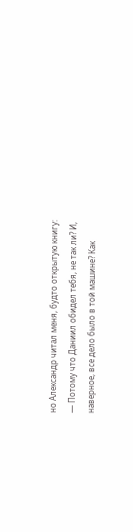но Александр читал меня, будто открытую книгу:
— Потому что Даниил обидел тебя, не так ли? И, наверное, все дело было в той машине? Как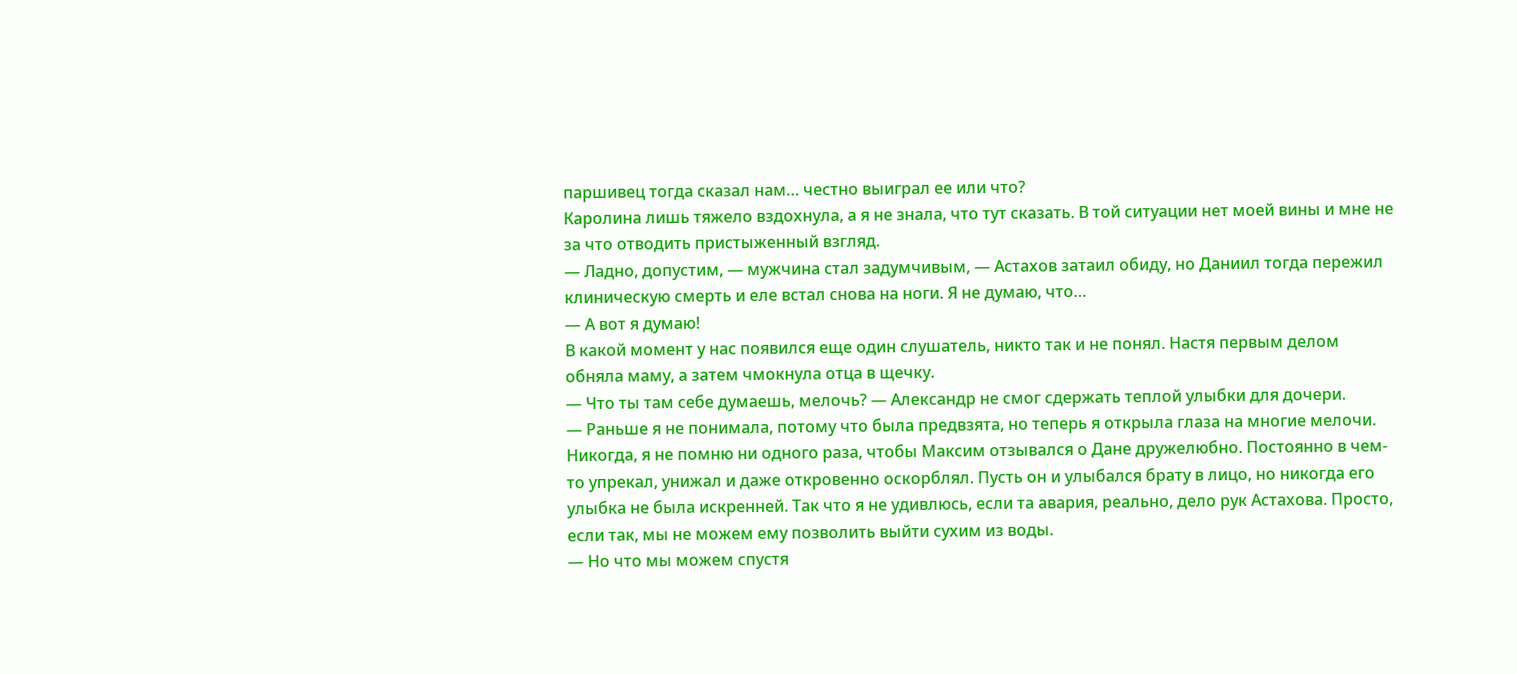паршивец тогда сказал нам… честно выиграл ее или что?
Каролина лишь тяжело вздохнула, а я не знала, что тут сказать. В той ситуации нет моей вины и мне не за что отводить пристыженный взгляд.
— Ладно, допустим, — мужчина стал задумчивым, — Астахов затаил обиду, но Даниил тогда пережил клиническую смерть и еле встал снова на ноги. Я не думаю, что…
— А вот я думаю!
В какой момент у нас появился еще один слушатель, никто так и не понял. Настя первым делом обняла маму, а затем чмокнула отца в щечку.
— Что ты там себе думаешь, мелочь? — Александр не смог сдержать теплой улыбки для дочери.
— Раньше я не понимала, потому что была предвзята, но теперь я открыла глаза на многие мелочи. Никогда, я не помню ни одного раза, чтобы Максим отзывался о Дане дружелюбно. Постоянно в чем-то упрекал, унижал и даже откровенно оскорблял. Пусть он и улыбался брату в лицо, но никогда его улыбка не была искренней. Так что я не удивлюсь, если та авария, реально, дело рук Астахова. Просто, если так, мы не можем ему позволить выйти сухим из воды.
— Но что мы можем спустя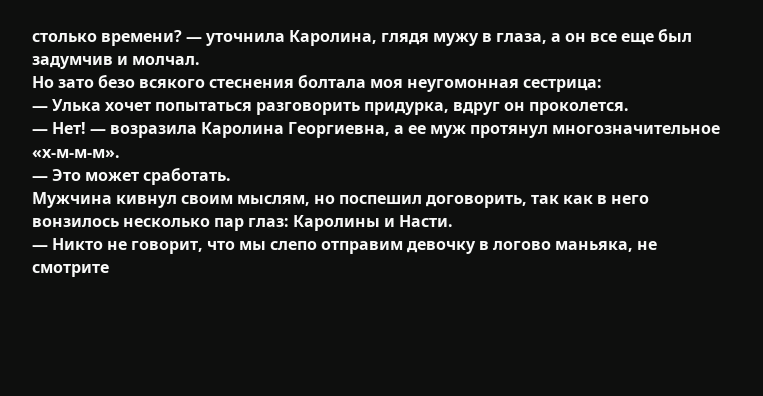столько времени? — уточнила Каролина, глядя мужу в глаза, а он все еще был задумчив и молчал.
Но зато безо всякого стеснения болтала моя неугомонная сестрица:
— Улька хочет попытаться разговорить придурка, вдруг он проколется.
— Нет! — возразила Каролина Георгиевна, а ее муж протянул многозначительное «х-м-м-м».
— Это может сработать.
Мужчина кивнул своим мыслям, но поспешил договорить, так как в него вонзилось несколько пар глаз: Каролины и Насти.
— Никто не говорит, что мы слепо отправим девочку в логово маньяка, не смотрите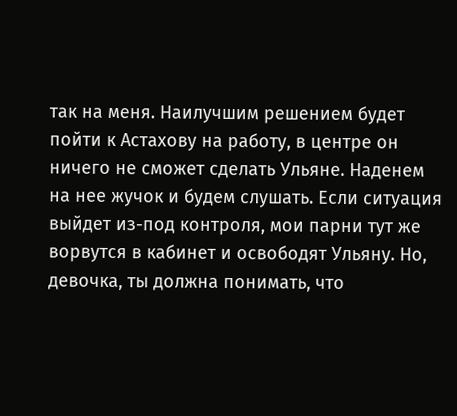так на меня. Наилучшим решением будет пойти к Астахову на работу, в центре он ничего не сможет сделать Ульяне. Наденем на нее жучок и будем слушать. Если ситуация выйдет из-под контроля, мои парни тут же ворвутся в кабинет и освободят Ульяну. Но, девочка, ты должна понимать, что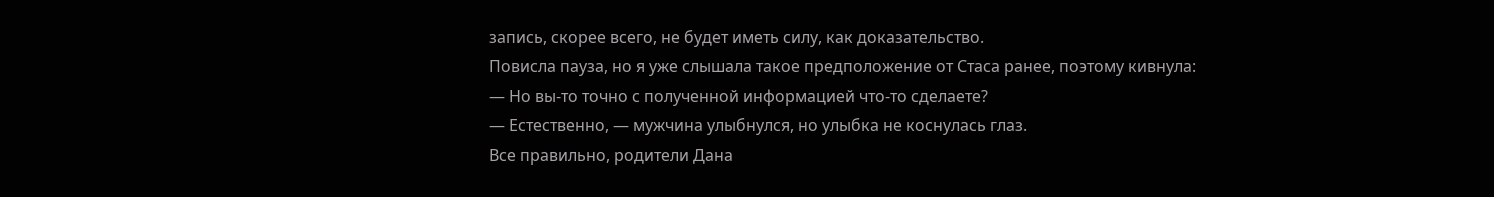запись, скорее всего, не будет иметь силу, как доказательство.
Повисла пауза, но я уже слышала такое предположение от Стаса ранее, поэтому кивнула:
— Но вы-то точно с полученной информацией что-то сделаете?
— Естественно, — мужчина улыбнулся, но улыбка не коснулась глаз.
Все правильно, родители Дана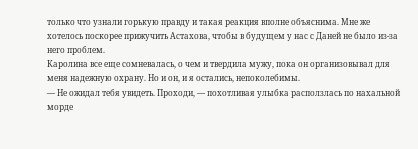только что узнали горькую правду и такая реакция вполне объяснима. Мне же хотелось поскорее прижучить Астахова, чтобы в будущем у нас с Даней не было из-за него проблем.
Каролина все еще сомневалась, о чем и твердила мужу, пока он организовывал для меня надежную охрану. Но и он, и я остались, непоколебимы.
— Не ожидал тебя увидеть. Проходи, — похотливая улыбка расползлась по нахальной морде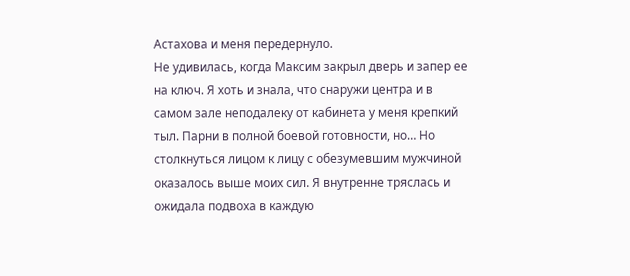Астахова и меня передернуло.
Не удивилась, когда Максим закрыл дверь и запер ее на ключ. Я хоть и знала, что снаружи центра и в самом зале неподалеку от кабинета у меня крепкий тыл. Парни в полной боевой готовности, но… Но столкнуться лицом к лицу с обезумевшим мужчиной оказалось выше моих сил. Я внутренне тряслась и ожидала подвоха в каждую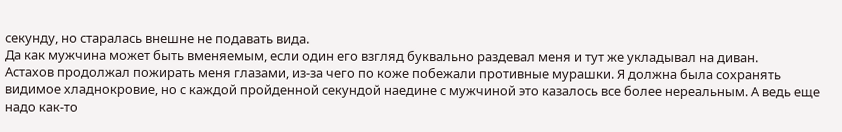секунду, но старалась внешне не подавать вида.
Да как мужчина может быть вменяемым, если один его взгляд буквально раздевал меня и тут же укладывал на диван.
Астахов продолжал пожирать меня глазами, из-за чего по коже побежали противные мурашки. Я должна была сохранять видимое хладнокровие, но с каждой пройденной секундой наедине с мужчиной это казалось все более нереальным. А ведь еще надо как-то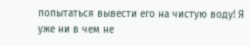попытаться вывести его на чистую воду! Я уже ни в чем не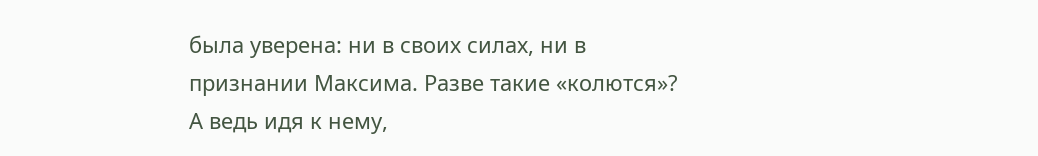была уверена: ни в своих силах, ни в признании Максима. Разве такие «колются»?
А ведь идя к нему,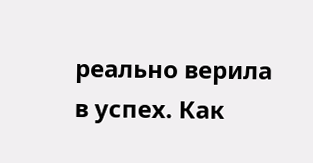реально верила в успех. Как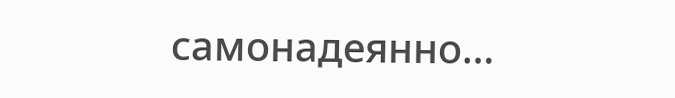самонадеянно…